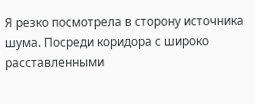Я резко посмотрела в сторону источника шума. Посреди коридора с широко расставленными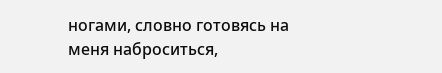ногами, словно готовясь на меня наброситься,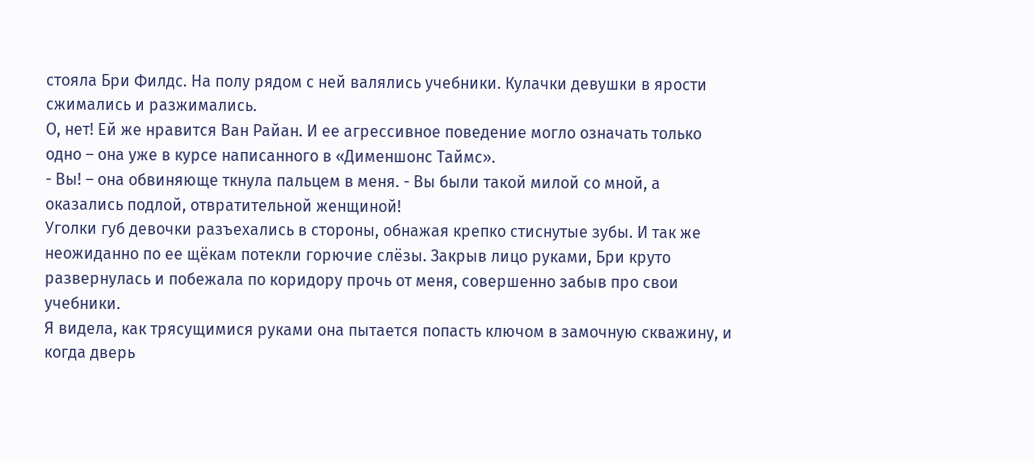стояла Бри Филдс. На полу рядом с ней валялись учебники. Кулачки девушки в ярости сжимались и разжимались.
О, нет! Ей же нравится Ван Райан. И ее агрессивное поведение могло означать только одно – она уже в курсе написанного в «Дименшонс Таймс».
- Вы! – она обвиняюще ткнула пальцем в меня. - Вы были такой милой со мной, а оказались подлой, отвратительной женщиной!
Уголки губ девочки разъехались в стороны, обнажая крепко стиснутые зубы. И так же неожиданно по ее щёкам потекли горючие слёзы. Закрыв лицо руками, Бри круто развернулась и побежала по коридору прочь от меня, совершенно забыв про свои учебники.
Я видела, как трясущимися руками она пытается попасть ключом в замочную скважину, и когда дверь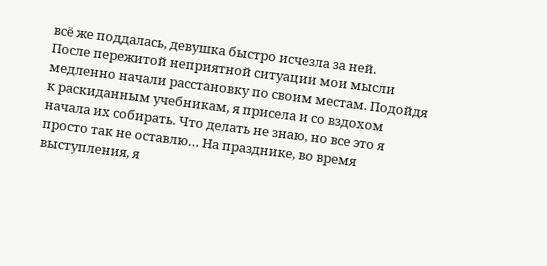всё же поддалась, девушка быстро исчезла за ней.
После пережитой неприятной ситуации мои мысли медленно начали расстановку по своим местам. Подойдя к раскиданным учебникам, я присела и со вздохом начала их собирать. Что делать не знаю, но все это я просто так не оставлю… На празднике, во время выступления, я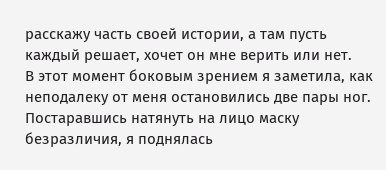расскажу часть своей истории, а там пусть каждый решает, хочет он мне верить или нет.
В этот момент боковым зрением я заметила, как неподалеку от меня остановились две пары ног. Постаравшись натянуть на лицо маску безразличия, я поднялась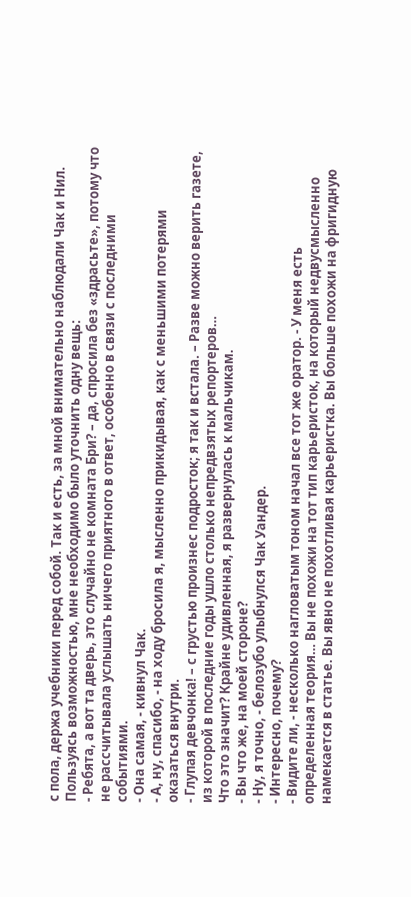с пола, держа учебники перед собой. Так и есть, за мной внимательно наблюдали Чак и Нил. Пользуясь возможностью, мне необходимо было уточнить одну вещь:
- Ребята, а вот та дверь, это случайно не комната Бри? – да, спросила без «здрасьте», потому что не рассчитывала услышать ничего приятного в ответ, особенно в связи с последними событиями.
- Она самая, - кивнул Чак.
- А, ну, спасибо, - на ходу бросила я, мысленно прикидывая, как с меньшими потерями оказаться внутри.
- Глупая девчонка! – с грустью произнес подросток; я так и встала. – Разве можно верить газете, из которой в последние годы ушло столько непредвзятых репортеров…
Что это значит? Крайне удивленная, я развернулась к мальчикам.
- Вы что же, на моей стороне?
- Ну, я точно, - белозубо улыбнулся Чак Уандер.
- Интересно, почему?
- Видите ли, - несколько нагловатым тоном начал все тот же оратор. - У меня есть определенная теория… Вы не похожи на тот тип карьеристок, на который недвусмысленно намекается в статье. Вы явно не похотливая карьеристка. Вы больше похожи на фригидную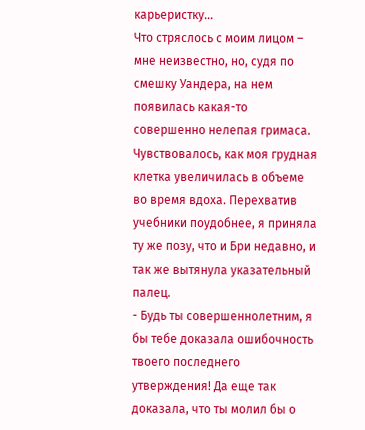карьеристку…
Что стряслось с моим лицом – мне неизвестно, но, судя по смешку Уандера, на нем появилась какая-то совершенно нелепая гримаса.
Чувствовалось, как моя грудная клетка увеличилась в объеме во время вдоха. Перехватив учебники поудобнее, я приняла ту же позу, что и Бри недавно, и так же вытянула указательный палец.
- Будь ты совершеннолетним, я бы тебе доказала ошибочность твоего последнего утверждения! Да еще так доказала, что ты молил бы о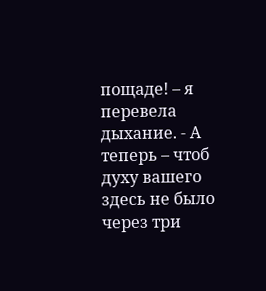пощаде! – я перевела дыхание. - А теперь – чтоб духу вашего здесь не было через три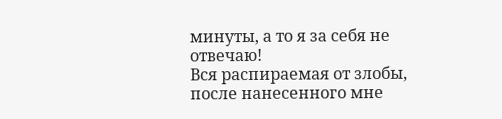минуты, а то я за себя не отвечаю!
Вся распираемая от злобы, после нанесенного мне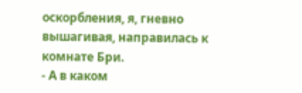оскорбления, я, гневно вышагивая, направилась к комнате Бри.
- А в каком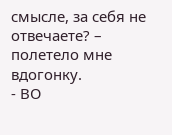смысле, за себя не отвечаете? – полетело мне вдогонку.
- ВО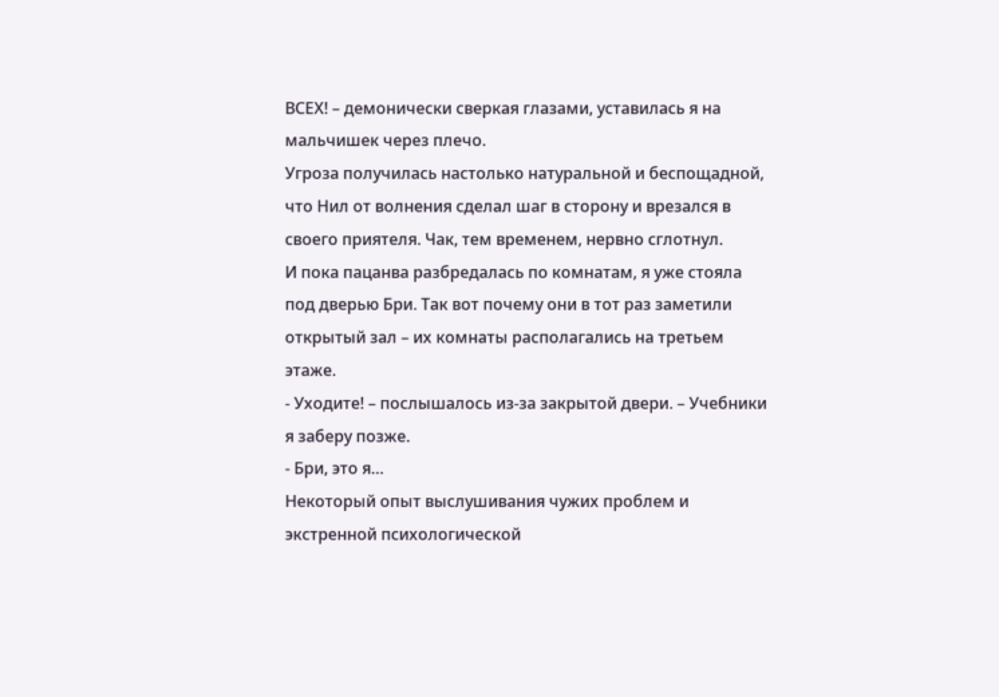ВСЕХ! – демонически сверкая глазами, уставилась я на мальчишек через плечо.
Угроза получилась настолько натуральной и беспощадной, что Нил от волнения сделал шаг в сторону и врезался в своего приятеля. Чак, тем временем, нервно сглотнул.
И пока пацанва разбредалась по комнатам, я уже стояла под дверью Бри. Так вот почему они в тот раз заметили открытый зал – их комнаты располагались на третьем этаже.
- Уходите! – послышалось из-за закрытой двери. – Учебники я заберу позже.
- Бри, это я…
Некоторый опыт выслушивания чужих проблем и экстренной психологической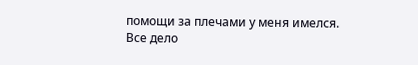помощи за плечами у меня имелся.
Все дело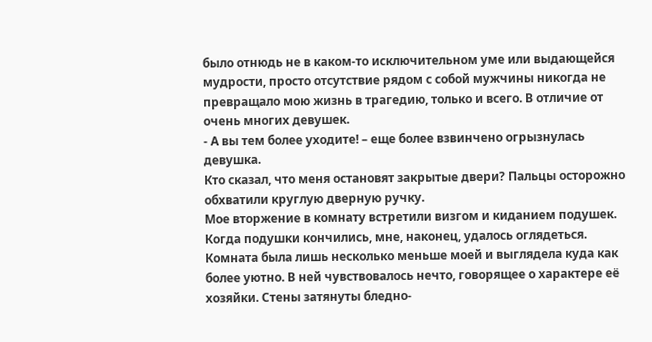было отнюдь не в каком-то исключительном уме или выдающейся мудрости, просто отсутствие рядом с собой мужчины никогда не превращало мою жизнь в трагедию, только и всего. В отличие от очень многих девушек.
- А вы тем более уходите! – еще более взвинчено огрызнулась девушка.
Кто сказал, что меня остановят закрытые двери? Пальцы осторожно обхватили круглую дверную ручку.
Мое вторжение в комнату встретили визгом и киданием подушек. Когда подушки кончились, мне, наконец, удалось оглядеться. Комната была лишь несколько меньше моей и выглядела куда как более уютно. В ней чувствовалось нечто, говорящее о характере её хозяйки. Стены затянуты бледно-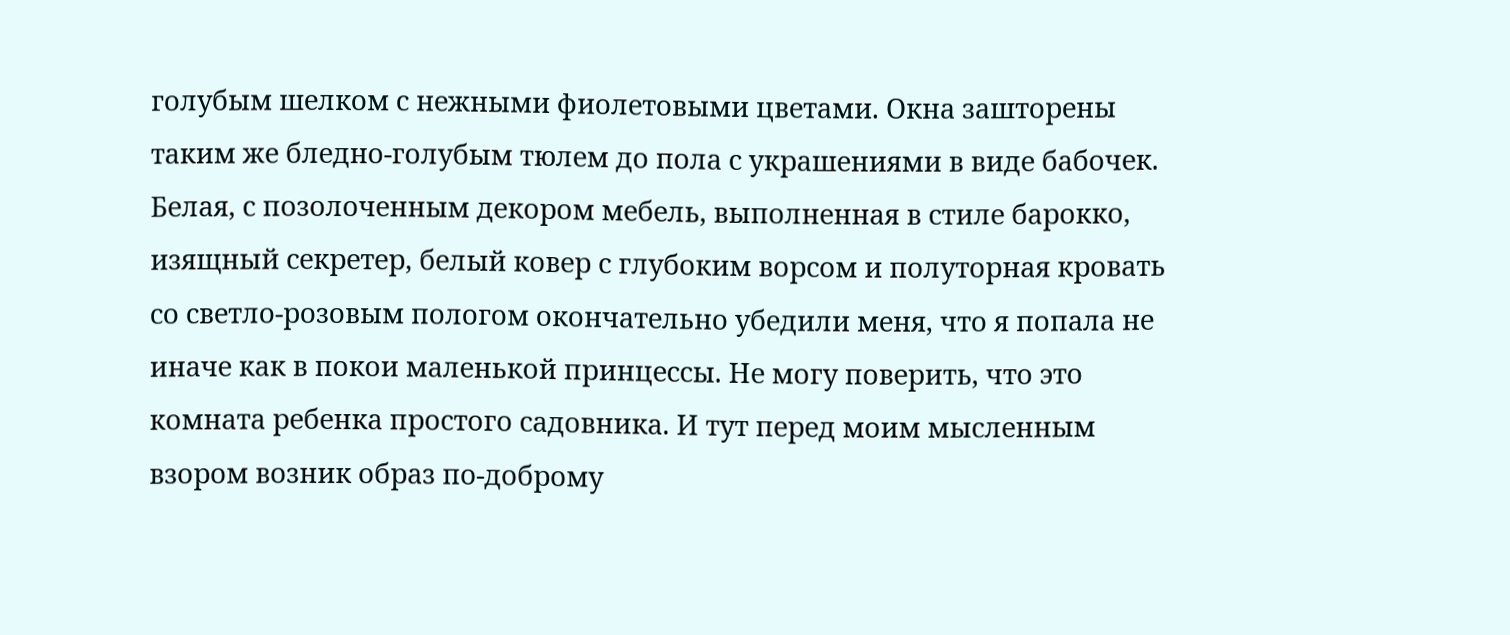голубым шелком с нежными фиолетовыми цветами. Окна зашторены таким же бледно-голубым тюлем до пола с украшениями в виде бабочек. Белая, с позолоченным декором мебель, выполненная в стиле барокко, изящный секретер, белый ковер с глубоким ворсом и полуторная кровать со светло-розовым пологом окончательно убедили меня, что я попала не иначе как в покои маленькой принцессы. Не могу поверить, что это комната ребенка простого садовника. И тут перед моим мысленным взором возник образ по-доброму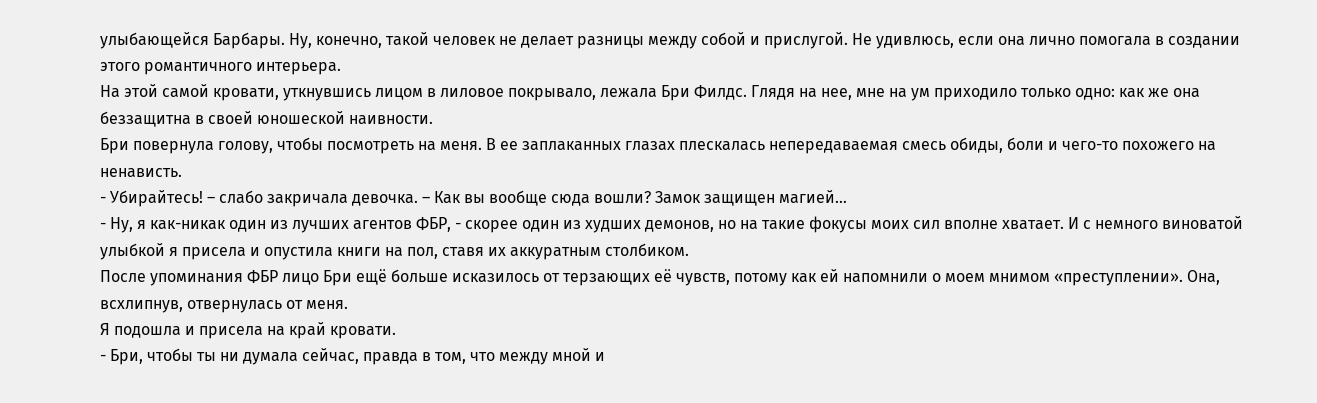улыбающейся Барбары. Ну, конечно, такой человек не делает разницы между собой и прислугой. Не удивлюсь, если она лично помогала в создании этого романтичного интерьера.
На этой самой кровати, уткнувшись лицом в лиловое покрывало, лежала Бри Филдс. Глядя на нее, мне на ум приходило только одно: как же она беззащитна в своей юношеской наивности.
Бри повернула голову, чтобы посмотреть на меня. В ее заплаканных глазах плескалась непередаваемая смесь обиды, боли и чего-то похожего на ненависть.
- Убирайтесь! – слабо закричала девочка. – Как вы вообще сюда вошли? Замок защищен магией…
- Ну, я как-никак один из лучших агентов ФБР, - скорее один из худших демонов, но на такие фокусы моих сил вполне хватает. И с немного виноватой улыбкой я присела и опустила книги на пол, ставя их аккуратным столбиком.
После упоминания ФБР лицо Бри ещё больше исказилось от терзающих её чувств, потому как ей напомнили о моем мнимом «преступлении». Она, всхлипнув, отвернулась от меня.
Я подошла и присела на край кровати.
- Бри, чтобы ты ни думала сейчас, правда в том, что между мной и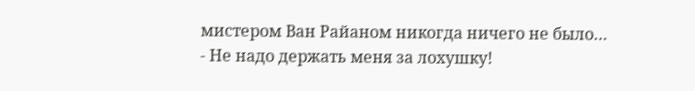мистером Ван Райаном никогда ничего не было…
- Не надо держать меня за лохушку!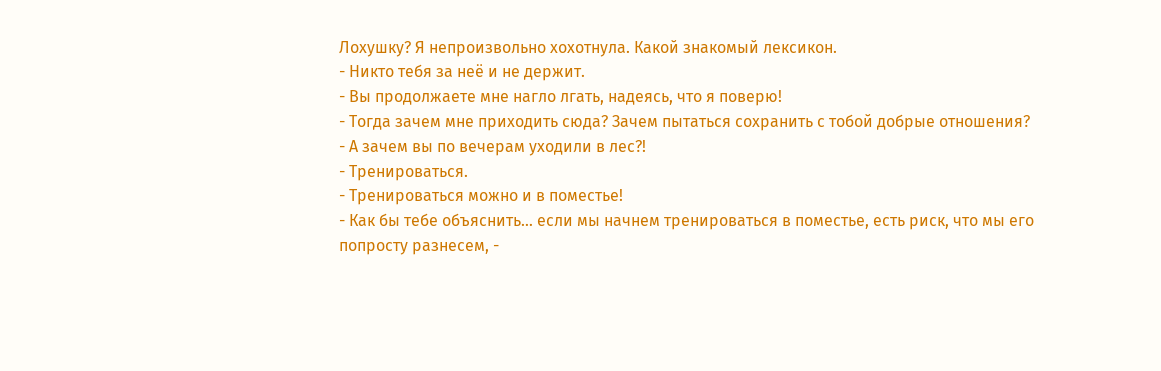Лохушку? Я непроизвольно хохотнула. Какой знакомый лексикон.
- Никто тебя за неё и не держит.
- Вы продолжаете мне нагло лгать, надеясь, что я поверю!
- Тогда зачем мне приходить сюда? Зачем пытаться сохранить с тобой добрые отношения?
- А зачем вы по вечерам уходили в лес?!
- Тренироваться.
- Тренироваться можно и в поместье!
- Как бы тебе объяснить… если мы начнем тренироваться в поместье, есть риск, что мы его попросту разнесем, -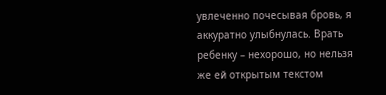увлеченно почесывая бровь, я аккуратно улыбнулась. Врать ребенку – нехорошо, но нельзя же ей открытым текстом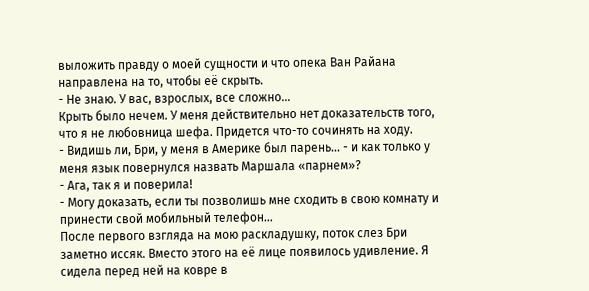выложить правду о моей сущности и что опека Ван Райана направлена на то, чтобы её скрыть.
- Не знаю. У вас, взрослых, все сложно...
Крыть было нечем. У меня действительно нет доказательств того, что я не любовница шефа. Придется что-то сочинять на ходу.
- Видишь ли, Бри, у меня в Америке был парень… - и как только у меня язык повернулся назвать Маршала «парнем»?
- Ага, так я и поверила!
- Могу доказать, если ты позволишь мне сходить в свою комнату и принести свой мобильный телефон…
После первого взгляда на мою раскладушку, поток слез Бри заметно иссяк. Вместо этого на её лице появилось удивление. Я сидела перед ней на ковре в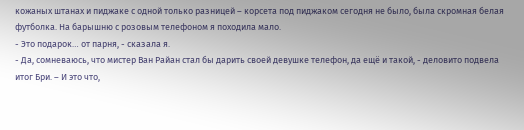кожаных штанах и пиджаке с одной только разницей – корсета под пиджаком сегодня не было, была скромная белая футболка. На барышню с розовым телефоном я походила мало.
- Это подарок… от парня, - сказала я.
- Да, сомневаюсь, что мистер Ван Райан стал бы дарить своей девушке телефон, да ещё и такой, - деловито подвела итог Бри. – И это что,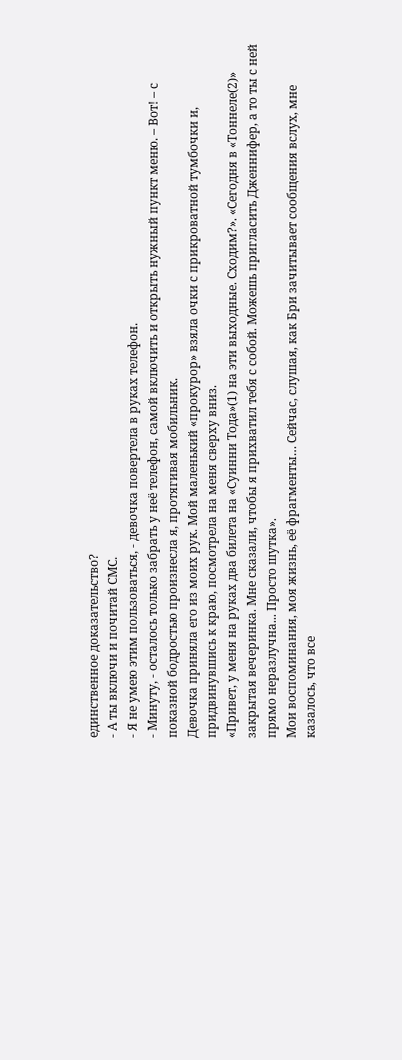единственное доказательство?
- А ты включи и почитай СМС.
- Я не умею этим пользоваться, - девочка повертела в руках телефон.
- Минуту, - осталось только забрать у неё телефон, самой включить и открыть нужный пункт меню. – Вот! – с показной бодростью произнесла я, протягивая мобильник.
Девочка приняла его из моих рук. Мой маленький «прокурор» взяла очки с прикроватной тумбочки и, придвинувшись к краю, посмотрела на меня сверху вниз.
«Привет, у меня на руках два билета на «Суинни Тода»(1) на эти выходные. Сходим?». «Сегодня в «Тоннеле(2)» закрытая вечеринка. Мне сказали, чтобы я прихватил тебя с собой. Можешь пригласить Дженнифер, а то ты с ней прямо неразлучна... Просто шутка».
Мои воспоминания, моя жизнь, её фрагменты… Сейчас, слушая, как Бри зачитывает сообщения вслух, мне казалось, что все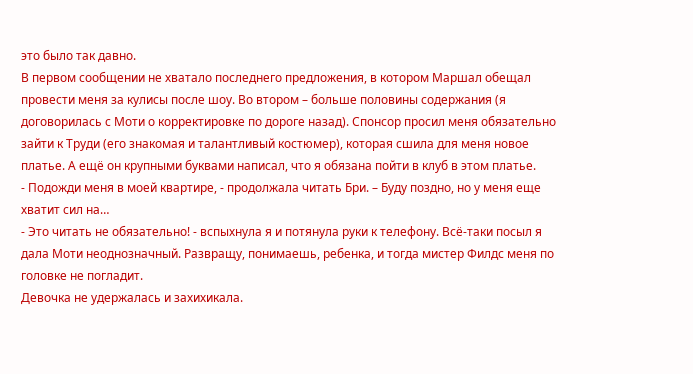это было так давно.
В первом сообщении не хватало последнего предложения, в котором Маршал обещал провести меня за кулисы после шоу. Во втором – больше половины содержания (я договорилась с Моти о корректировке по дороге назад). Спонсор просил меня обязательно зайти к Труди (его знакомая и талантливый костюмер), которая сшила для меня новое платье. А ещё он крупными буквами написал, что я обязана пойти в клуб в этом платье.
- Подожди меня в моей квартире, - продолжала читать Бри. – Буду поздно, но у меня еще хватит сил на…
- Это читать не обязательно! - вспыхнула я и потянула руки к телефону. Всё-таки посыл я дала Моти неоднозначный. Развращу, понимаешь, ребенка, и тогда мистер Филдс меня по головке не погладит.
Девочка не удержалась и захихикала.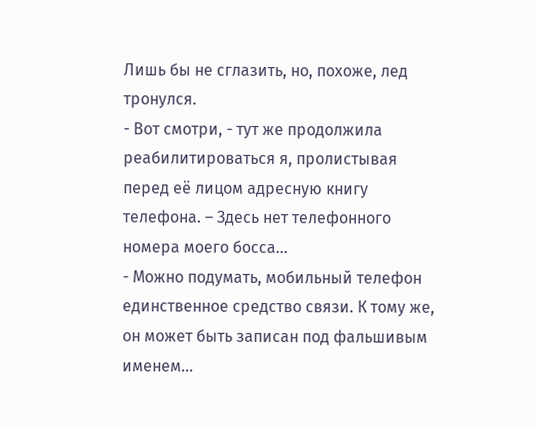Лишь бы не сглазить, но, похоже, лед тронулся.
- Вот смотри, - тут же продолжила реабилитироваться я, пролистывая перед её лицом адресную книгу телефона. – Здесь нет телефонного номера моего босса…
- Можно подумать, мобильный телефон единственное средство связи. К тому же, он может быть записан под фальшивым именем…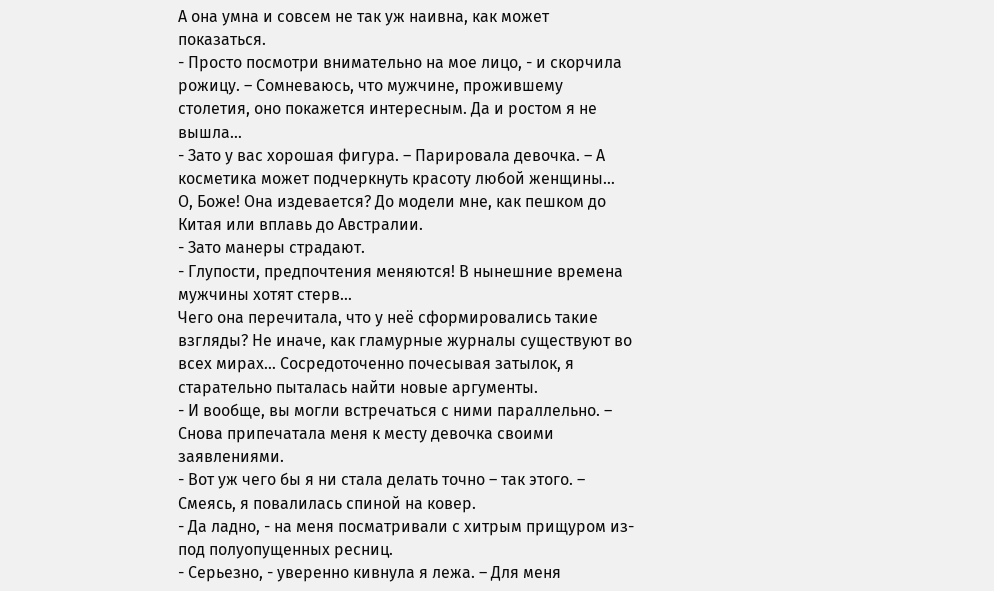А она умна и совсем не так уж наивна, как может показаться.
- Просто посмотри внимательно на мое лицо, - и скорчила рожицу. – Сомневаюсь, что мужчине, прожившему столетия, оно покажется интересным. Да и ростом я не вышла…
- Зато у вас хорошая фигура. – Парировала девочка. – А косметика может подчеркнуть красоту любой женщины…
О, Боже! Она издевается? До модели мне, как пешком до Китая или вплавь до Австралии.
- Зато манеры страдают.
- Глупости, предпочтения меняются! В нынешние времена мужчины хотят стерв…
Чего она перечитала, что у неё сформировались такие взгляды? Не иначе, как гламурные журналы существуют во всех мирах… Сосредоточенно почесывая затылок, я старательно пыталась найти новые аргументы.
- И вообще, вы могли встречаться с ними параллельно. – Снова припечатала меня к месту девочка своими заявлениями.
- Вот уж чего бы я ни стала делать точно – так этого. – Смеясь, я повалилась спиной на ковер.
- Да ладно, - на меня посматривали с хитрым прищуром из-под полуопущенных ресниц.
- Серьезно, - уверенно кивнула я лежа. – Для меня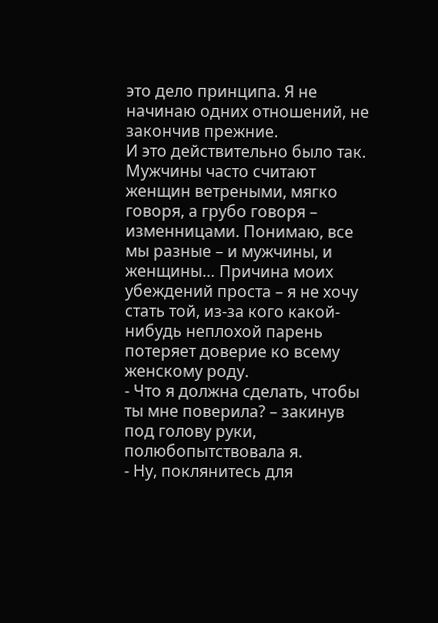это дело принципа. Я не начинаю одних отношений, не закончив прежние.
И это действительно было так. Мужчины часто считают женщин ветреными, мягко говоря, а грубо говоря – изменницами. Понимаю, все мы разные – и мужчины, и женщины… Причина моих убеждений проста – я не хочу стать той, из-за кого какой-нибудь неплохой парень потеряет доверие ко всему женскому роду.
- Что я должна сделать, чтобы ты мне поверила? – закинув под голову руки, полюбопытствовала я.
- Ну, поклянитесь для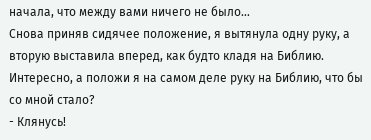начала, что между вами ничего не было…
Снова приняв сидячее положение, я вытянула одну руку, а вторую выставила вперед, как будто кладя на Библию. Интересно, а положи я на самом деле руку на Библию, что бы со мной стало?
- Клянусь!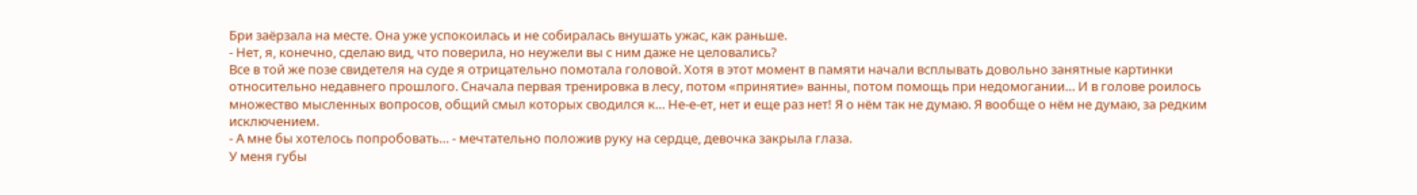Бри заёрзала на месте. Она уже успокоилась и не собиралась внушать ужас, как раньше.
- Нет, я, конечно, сделаю вид, что поверила, но неужели вы с ним даже не целовались?
Все в той же позе свидетеля на суде я отрицательно помотала головой. Хотя в этот момент в памяти начали всплывать довольно занятные картинки относительно недавнего прошлого. Сначала первая тренировка в лесу, потом «принятие» ванны, потом помощь при недомогании… И в голове роилось множество мысленных вопросов, общий смыл которых сводился к… Не-е-ет, нет и еще раз нет! Я о нём так не думаю. Я вообще о нём не думаю, за редким исключением.
- А мне бы хотелось попробовать… - мечтательно положив руку на сердце, девочка закрыла глаза.
У меня губы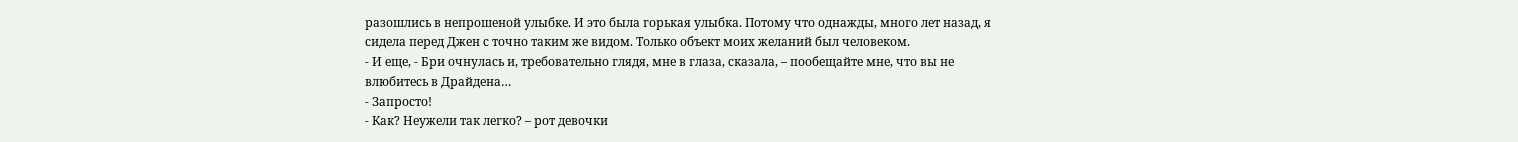разошлись в непрошеной улыбке. И это была горькая улыбка. Потому что однажды, много лет назад, я сидела перед Джен с точно таким же видом. Только объект моих желаний был человеком.
- И еще, - Бри очнулась и, требовательно глядя, мне в глаза, сказала, – пообещайте мне, что вы не влюбитесь в Драйдена…
- Запросто!
- Как? Неужели так легко? – рот девочки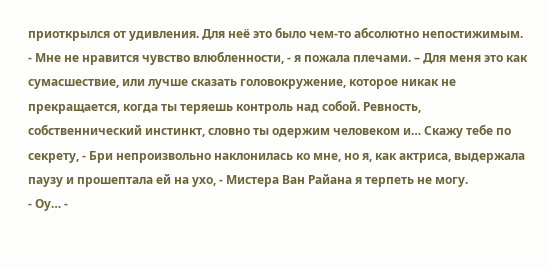приоткрылся от удивления. Для неё это было чем-то абсолютно непостижимым.
- Мне не нравится чувство влюбленности, - я пожала плечами. – Для меня это как сумасшествие, или лучше сказать головокружение, которое никак не прекращается, когда ты теряешь контроль над собой. Ревность, собственнический инстинкт, словно ты одержим человеком и… Скажу тебе по секрету, - Бри непроизвольно наклонилась ко мне, но я, как актриса, выдержала паузу и прошептала ей на ухо, - Мистера Ван Райана я терпеть не могу.
- Оу… -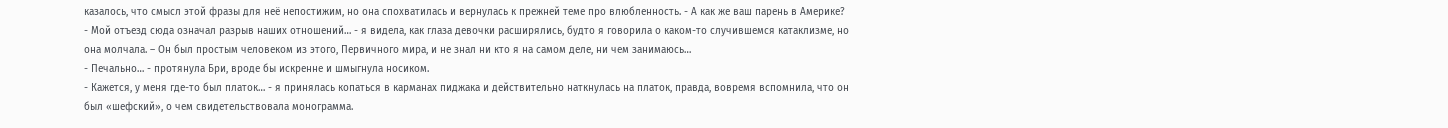казалось, что смысл этой фразы для неё непостижим, но она спохватилась и вернулась к прежней теме про влюбленность. - А как же ваш парень в Америке?
- Мой отъезд сюда означал разрыв наших отношений… - я видела, как глаза девочки расширялись, будто я говорила о каком-то случившемся катаклизме, но она молчала. – Он был простым человеком из этого, Первичного мира, и не знал ни кто я на самом деле, ни чем занимаюсь…
- Печально… - протянула Бри, вроде бы искренне и шмыгнула носиком.
- Кажется, у меня где-то был платок… - я принялась копаться в карманах пиджака и действительно наткнулась на платок, правда, вовремя вспомнила, что он был «шефский», о чем свидетельствовала монограмма.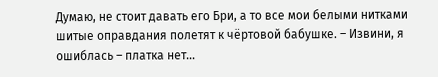Думаю, не стоит давать его Бри, а то все мои белыми нитками шитые оправдания полетят к чёртовой бабушке. – Извини, я ошиблась – платка нет…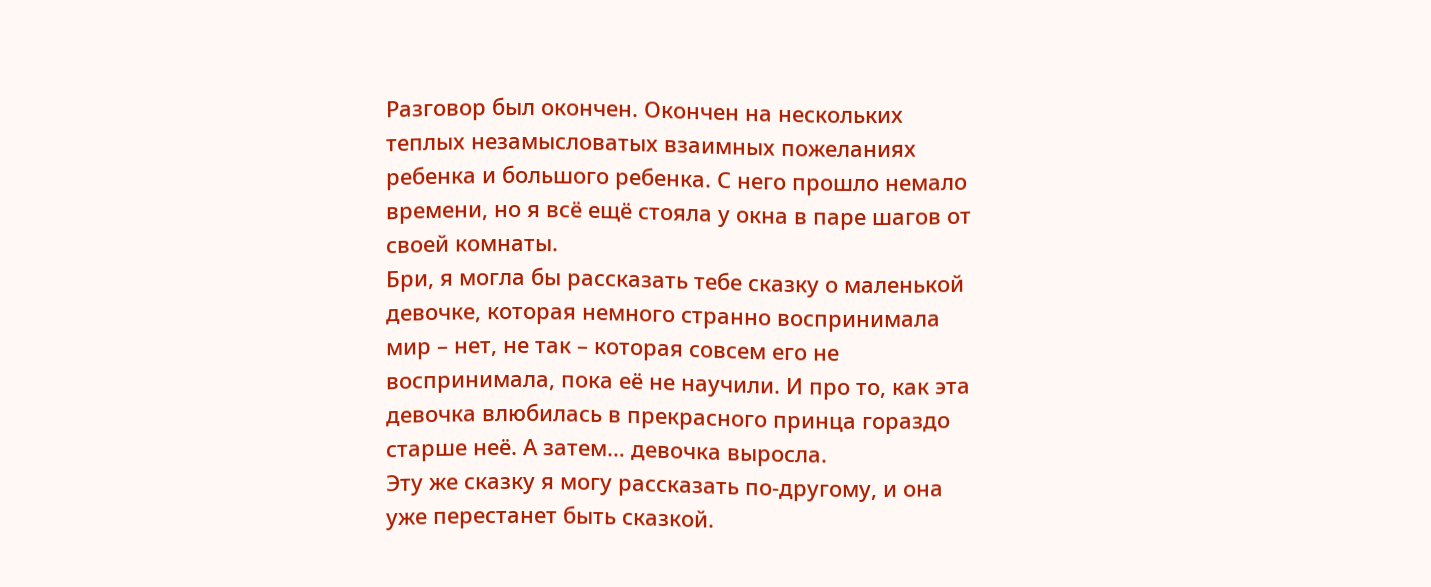Разговор был окончен. Окончен на нескольких теплых незамысловатых взаимных пожеланиях ребенка и большого ребенка. С него прошло немало времени, но я всё ещё стояла у окна в паре шагов от своей комнаты.
Бри, я могла бы рассказать тебе сказку о маленькой девочке, которая немного странно воспринимала мир – нет, не так – которая совсем его не воспринимала, пока её не научили. И про то, как эта девочка влюбилась в прекрасного принца гораздо старше неё. А затем… девочка выросла.
Эту же сказку я могу рассказать по-другому, и она уже перестанет быть сказкой.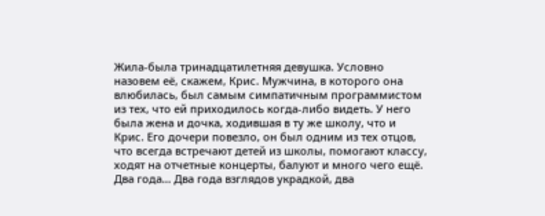Жила-была тринадцатилетняя девушка. Условно назовем её, скажем, Крис. Мужчина, в которого она влюбилась, был самым симпатичным программистом из тех, что ей приходилось когда-либо видеть. У него была жена и дочка, ходившая в ту же школу, что и Крис. Его дочери повезло, он был одним из тех отцов, что всегда встречают детей из школы, помогают классу, ходят на отчетные концерты, балуют и много чего ещё. Два года… Два года взглядов украдкой, два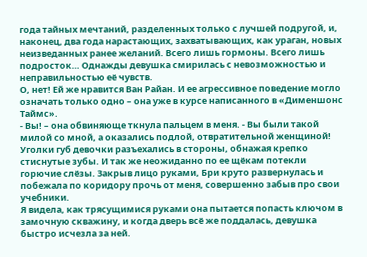года тайных мечтаний, разделенных только с лучшей подругой, и, наконец, два года нарастающих, захватывающих, как ураган, новых неизведанных ранее желаний. Всего лишь гормоны. Всего лишь подросток… Однажды девушка смирилась с невозможностью и неправильностью её чувств.
О, нет! Ей же нравится Ван Райан. И ее агрессивное поведение могло означать только одно – она уже в курсе написанного в «Дименшонс Таймс».
- Вы! – она обвиняюще ткнула пальцем в меня. - Вы были такой милой со мной, а оказались подлой, отвратительной женщиной!
Уголки губ девочки разъехались в стороны, обнажая крепко стиснутые зубы. И так же неожиданно по ее щёкам потекли горючие слёзы. Закрыв лицо руками, Бри круто развернулась и побежала по коридору прочь от меня, совершенно забыв про свои учебники.
Я видела, как трясущимися руками она пытается попасть ключом в замочную скважину, и когда дверь всё же поддалась, девушка быстро исчезла за ней.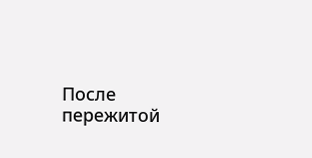После пережитой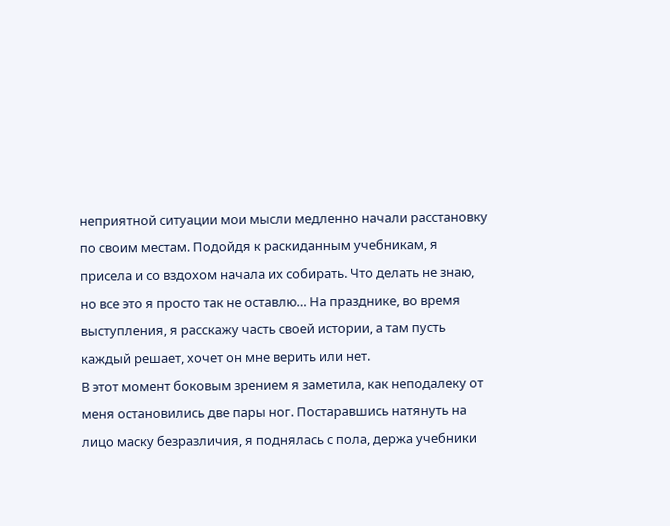неприятной ситуации мои мысли медленно начали расстановку по своим местам. Подойдя к раскиданным учебникам, я присела и со вздохом начала их собирать. Что делать не знаю, но все это я просто так не оставлю… На празднике, во время выступления, я расскажу часть своей истории, а там пусть каждый решает, хочет он мне верить или нет.
В этот момент боковым зрением я заметила, как неподалеку от меня остановились две пары ног. Постаравшись натянуть на лицо маску безразличия, я поднялась с пола, держа учебники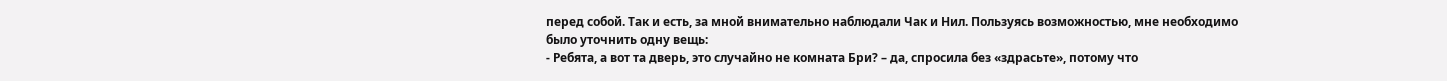перед собой. Так и есть, за мной внимательно наблюдали Чак и Нил. Пользуясь возможностью, мне необходимо было уточнить одну вещь:
- Ребята, а вот та дверь, это случайно не комната Бри? – да, спросила без «здрасьте», потому что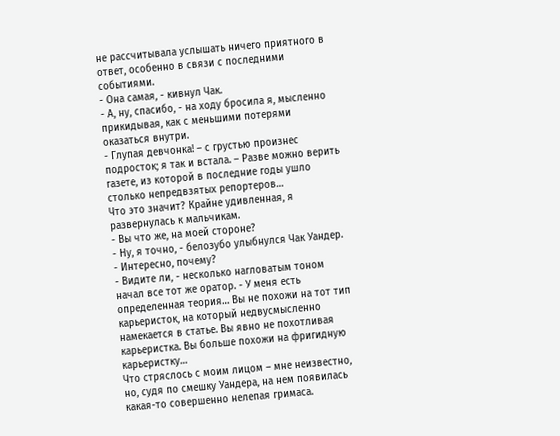не рассчитывала услышать ничего приятного в ответ, особенно в связи с последними событиями.
- Она самая, - кивнул Чак.
- А, ну, спасибо, - на ходу бросила я, мысленно прикидывая, как с меньшими потерями оказаться внутри.
- Глупая девчонка! – с грустью произнес подросток; я так и встала. – Разве можно верить газете, из которой в последние годы ушло столько непредвзятых репортеров…
Что это значит? Крайне удивленная, я развернулась к мальчикам.
- Вы что же, на моей стороне?
- Ну, я точно, - белозубо улыбнулся Чак Уандер.
- Интересно, почему?
- Видите ли, - несколько нагловатым тоном начал все тот же оратор. - У меня есть определенная теория… Вы не похожи на тот тип карьеристок, на который недвусмысленно намекается в статье. Вы явно не похотливая карьеристка. Вы больше похожи на фригидную карьеристку…
Что стряслось с моим лицом – мне неизвестно, но, судя по смешку Уандера, на нем появилась какая-то совершенно нелепая гримаса.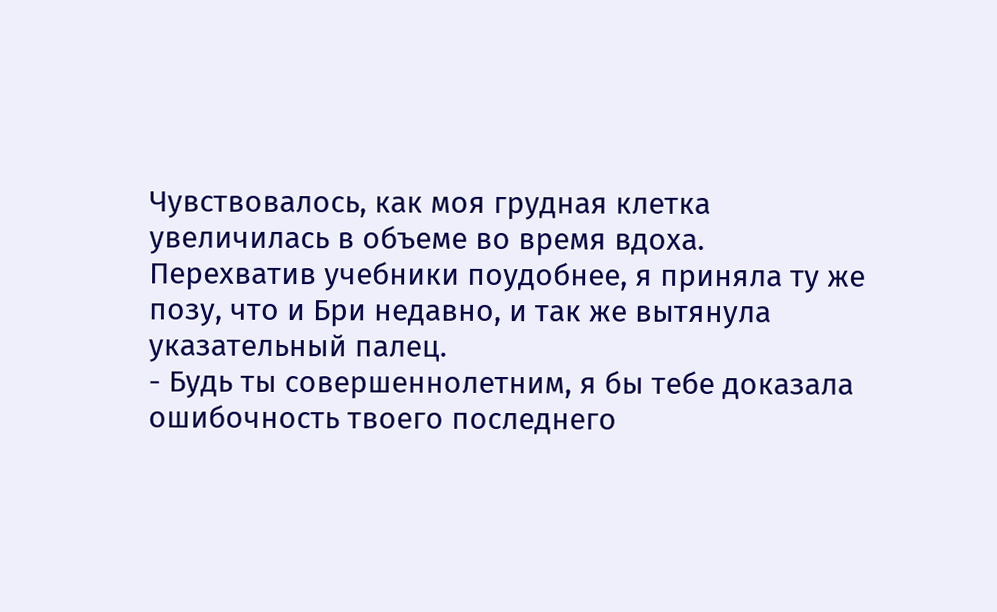Чувствовалось, как моя грудная клетка увеличилась в объеме во время вдоха. Перехватив учебники поудобнее, я приняла ту же позу, что и Бри недавно, и так же вытянула указательный палец.
- Будь ты совершеннолетним, я бы тебе доказала ошибочность твоего последнего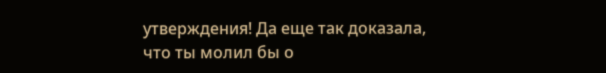утверждения! Да еще так доказала, что ты молил бы о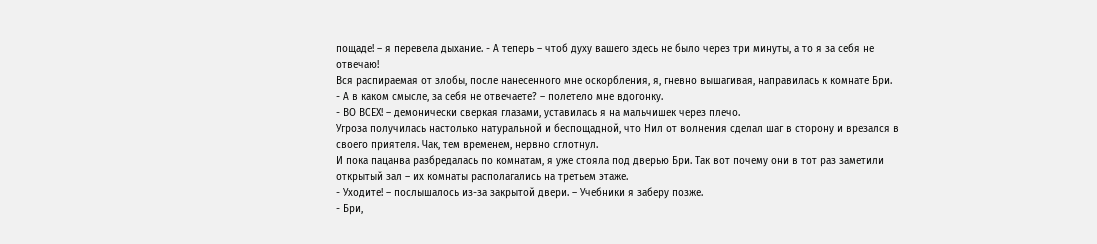пощаде! – я перевела дыхание. - А теперь – чтоб духу вашего здесь не было через три минуты, а то я за себя не отвечаю!
Вся распираемая от злобы, после нанесенного мне оскорбления, я, гневно вышагивая, направилась к комнате Бри.
- А в каком смысле, за себя не отвечаете? – полетело мне вдогонку.
- ВО ВСЕХ! – демонически сверкая глазами, уставилась я на мальчишек через плечо.
Угроза получилась настолько натуральной и беспощадной, что Нил от волнения сделал шаг в сторону и врезался в своего приятеля. Чак, тем временем, нервно сглотнул.
И пока пацанва разбредалась по комнатам, я уже стояла под дверью Бри. Так вот почему они в тот раз заметили открытый зал – их комнаты располагались на третьем этаже.
- Уходите! – послышалось из-за закрытой двери. – Учебники я заберу позже.
- Бри,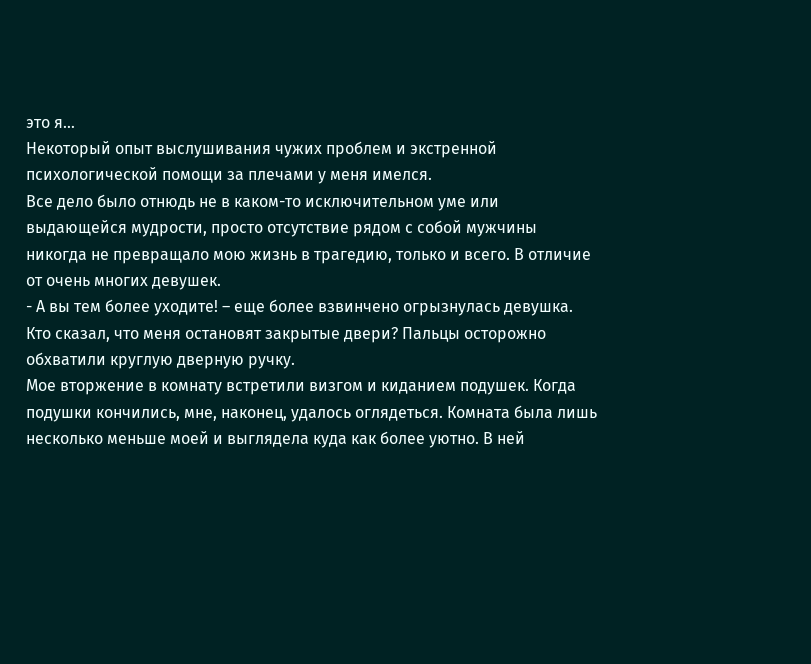это я…
Некоторый опыт выслушивания чужих проблем и экстренной психологической помощи за плечами у меня имелся.
Все дело было отнюдь не в каком-то исключительном уме или выдающейся мудрости, просто отсутствие рядом с собой мужчины никогда не превращало мою жизнь в трагедию, только и всего. В отличие от очень многих девушек.
- А вы тем более уходите! – еще более взвинчено огрызнулась девушка.
Кто сказал, что меня остановят закрытые двери? Пальцы осторожно обхватили круглую дверную ручку.
Мое вторжение в комнату встретили визгом и киданием подушек. Когда подушки кончились, мне, наконец, удалось оглядеться. Комната была лишь несколько меньше моей и выглядела куда как более уютно. В ней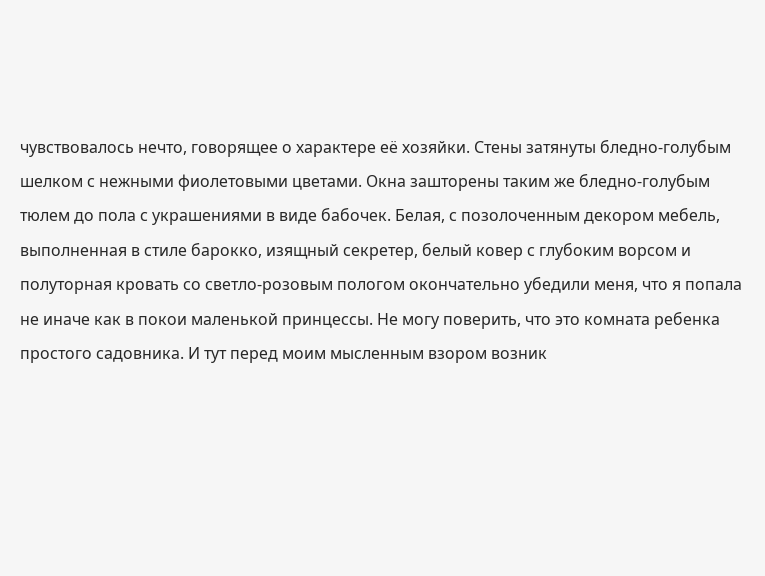чувствовалось нечто, говорящее о характере её хозяйки. Стены затянуты бледно-голубым шелком с нежными фиолетовыми цветами. Окна зашторены таким же бледно-голубым тюлем до пола с украшениями в виде бабочек. Белая, с позолоченным декором мебель, выполненная в стиле барокко, изящный секретер, белый ковер с глубоким ворсом и полуторная кровать со светло-розовым пологом окончательно убедили меня, что я попала не иначе как в покои маленькой принцессы. Не могу поверить, что это комната ребенка простого садовника. И тут перед моим мысленным взором возник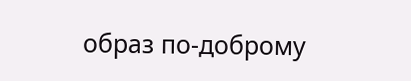образ по-доброму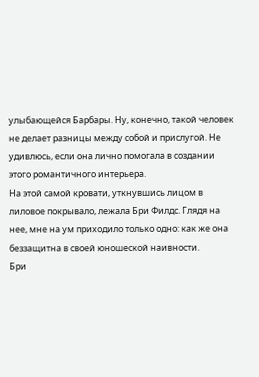улыбающейся Барбары. Ну, конечно, такой человек не делает разницы между собой и прислугой. Не удивлюсь, если она лично помогала в создании этого романтичного интерьера.
На этой самой кровати, уткнувшись лицом в лиловое покрывало, лежала Бри Филдс. Глядя на нее, мне на ум приходило только одно: как же она беззащитна в своей юношеской наивности.
Бри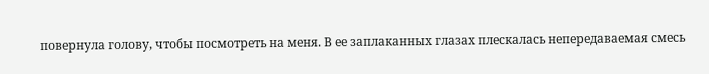повернула голову, чтобы посмотреть на меня. В ее заплаканных глазах плескалась непередаваемая смесь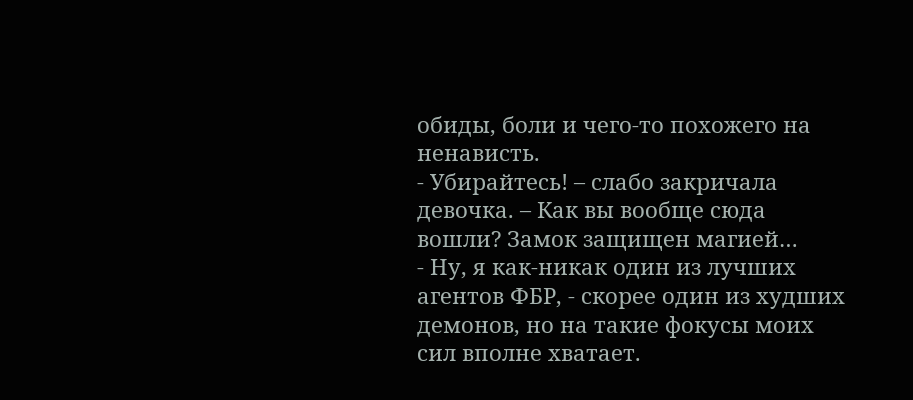обиды, боли и чего-то похожего на ненависть.
- Убирайтесь! – слабо закричала девочка. – Как вы вообще сюда вошли? Замок защищен магией…
- Ну, я как-никак один из лучших агентов ФБР, - скорее один из худших демонов, но на такие фокусы моих сил вполне хватает.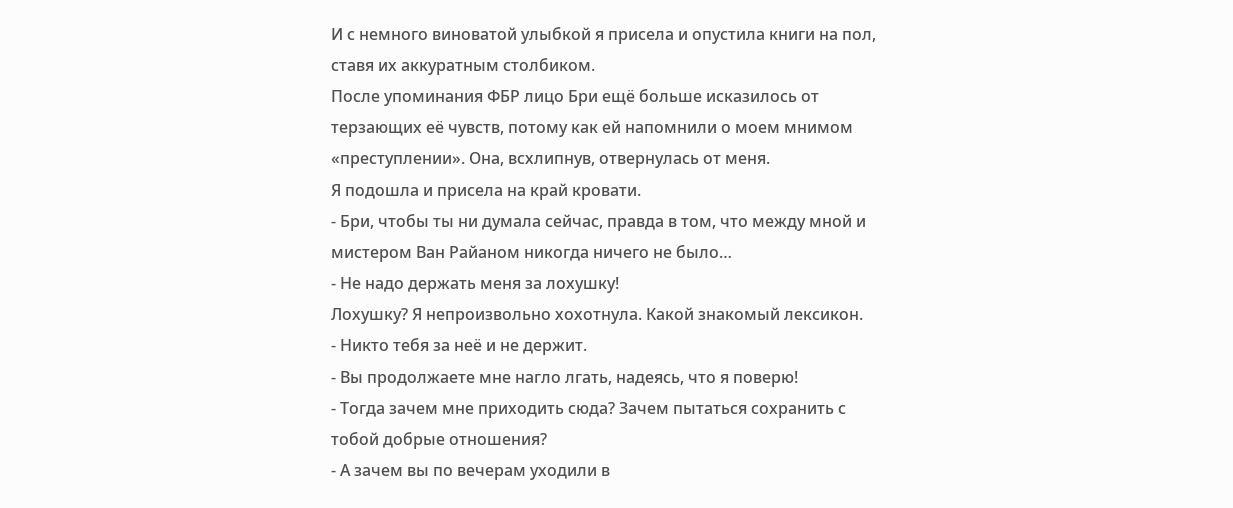И с немного виноватой улыбкой я присела и опустила книги на пол, ставя их аккуратным столбиком.
После упоминания ФБР лицо Бри ещё больше исказилось от терзающих её чувств, потому как ей напомнили о моем мнимом «преступлении». Она, всхлипнув, отвернулась от меня.
Я подошла и присела на край кровати.
- Бри, чтобы ты ни думала сейчас, правда в том, что между мной и мистером Ван Райаном никогда ничего не было…
- Не надо держать меня за лохушку!
Лохушку? Я непроизвольно хохотнула. Какой знакомый лексикон.
- Никто тебя за неё и не держит.
- Вы продолжаете мне нагло лгать, надеясь, что я поверю!
- Тогда зачем мне приходить сюда? Зачем пытаться сохранить с тобой добрые отношения?
- А зачем вы по вечерам уходили в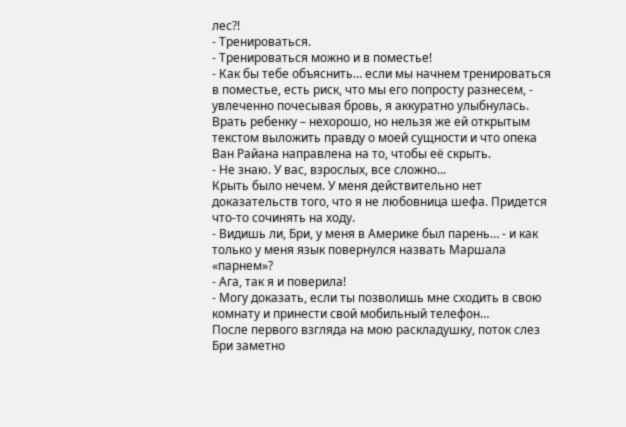лес?!
- Тренироваться.
- Тренироваться можно и в поместье!
- Как бы тебе объяснить… если мы начнем тренироваться в поместье, есть риск, что мы его попросту разнесем, - увлеченно почесывая бровь, я аккуратно улыбнулась. Врать ребенку – нехорошо, но нельзя же ей открытым текстом выложить правду о моей сущности и что опека Ван Райана направлена на то, чтобы её скрыть.
- Не знаю. У вас, взрослых, все сложно...
Крыть было нечем. У меня действительно нет доказательств того, что я не любовница шефа. Придется что-то сочинять на ходу.
- Видишь ли, Бри, у меня в Америке был парень… - и как только у меня язык повернулся назвать Маршала «парнем»?
- Ага, так я и поверила!
- Могу доказать, если ты позволишь мне сходить в свою комнату и принести свой мобильный телефон…
После первого взгляда на мою раскладушку, поток слез Бри заметно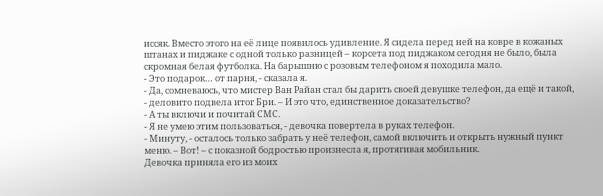иссяк. Вместо этого на её лице появилось удивление. Я сидела перед ней на ковре в кожаных штанах и пиджаке с одной только разницей – корсета под пиджаком сегодня не было, была скромная белая футболка. На барышню с розовым телефоном я походила мало.
- Это подарок… от парня, - сказала я.
- Да, сомневаюсь, что мистер Ван Райан стал бы дарить своей девушке телефон, да ещё и такой, - деловито подвела итог Бри. – И это что, единственное доказательство?
- А ты включи и почитай СМС.
- Я не умею этим пользоваться, - девочка повертела в руках телефон.
- Минуту, - осталось только забрать у неё телефон, самой включить и открыть нужный пункт меню. – Вот! – с показной бодростью произнесла я, протягивая мобильник.
Девочка приняла его из моих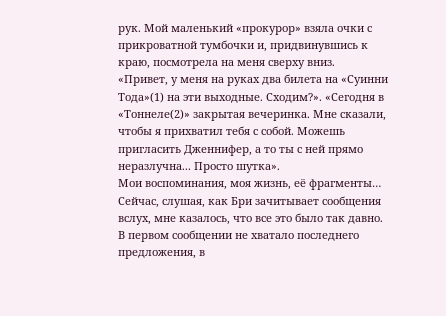рук. Мой маленький «прокурор» взяла очки с прикроватной тумбочки и, придвинувшись к краю, посмотрела на меня сверху вниз.
«Привет, у меня на руках два билета на «Суинни Тода»(1) на эти выходные. Сходим?». «Сегодня в «Тоннеле(2)» закрытая вечеринка. Мне сказали, чтобы я прихватил тебя с собой. Можешь пригласить Дженнифер, а то ты с ней прямо неразлучна... Просто шутка».
Мои воспоминания, моя жизнь, её фрагменты… Сейчас, слушая, как Бри зачитывает сообщения вслух, мне казалось, что все это было так давно.
В первом сообщении не хватало последнего предложения, в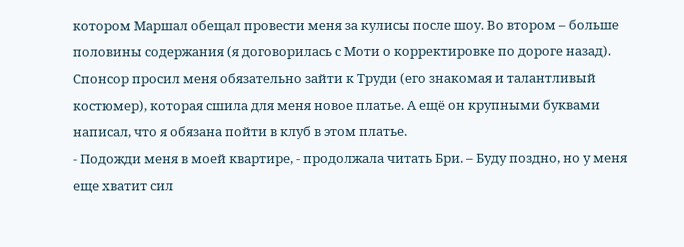котором Маршал обещал провести меня за кулисы после шоу. Во втором – больше половины содержания (я договорилась с Моти о корректировке по дороге назад). Спонсор просил меня обязательно зайти к Труди (его знакомая и талантливый костюмер), которая сшила для меня новое платье. А ещё он крупными буквами написал, что я обязана пойти в клуб в этом платье.
- Подожди меня в моей квартире, - продолжала читать Бри. – Буду поздно, но у меня еще хватит сил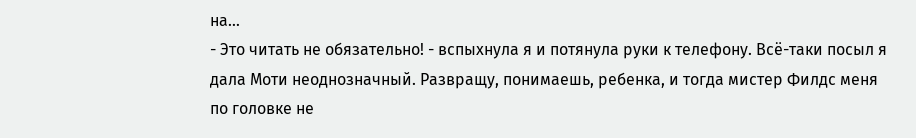на…
- Это читать не обязательно! - вспыхнула я и потянула руки к телефону. Всё-таки посыл я дала Моти неоднозначный. Развращу, понимаешь, ребенка, и тогда мистер Филдс меня по головке не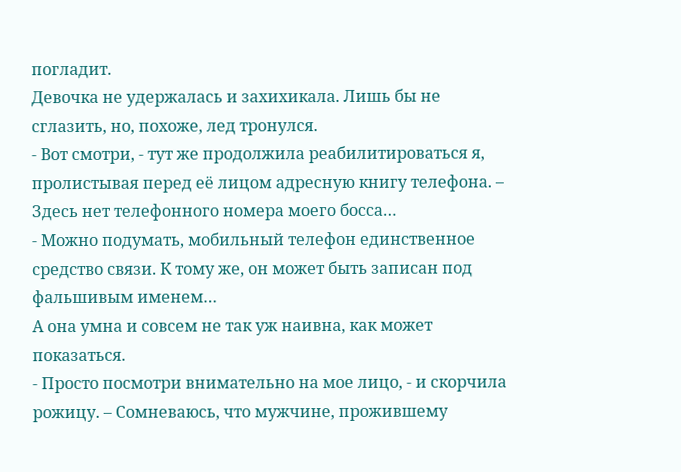погладит.
Девочка не удержалась и захихикала. Лишь бы не сглазить, но, похоже, лед тронулся.
- Вот смотри, - тут же продолжила реабилитироваться я, пролистывая перед её лицом адресную книгу телефона. – Здесь нет телефонного номера моего босса…
- Можно подумать, мобильный телефон единственное средство связи. К тому же, он может быть записан под фальшивым именем…
А она умна и совсем не так уж наивна, как может показаться.
- Просто посмотри внимательно на мое лицо, - и скорчила рожицу. – Сомневаюсь, что мужчине, прожившему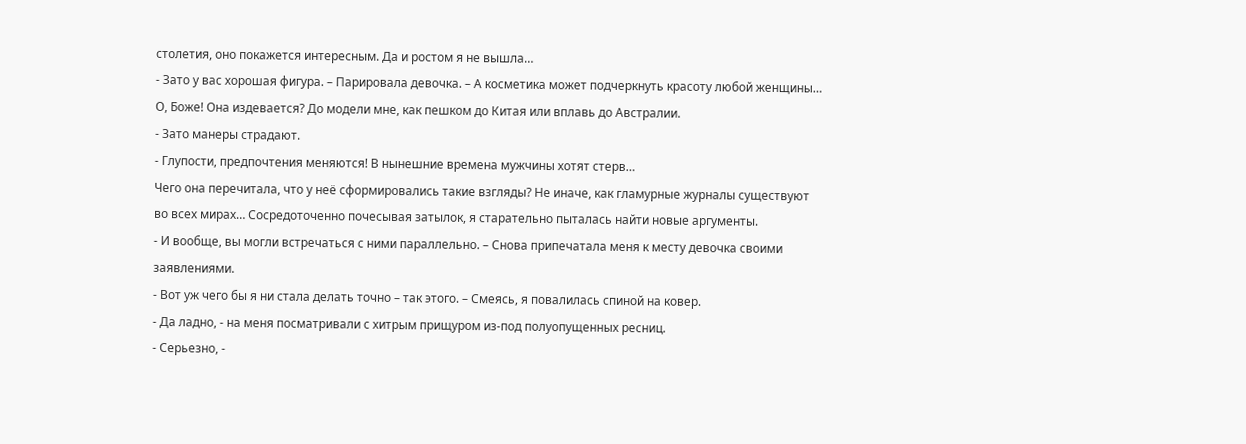столетия, оно покажется интересным. Да и ростом я не вышла…
- Зато у вас хорошая фигура. – Парировала девочка. – А косметика может подчеркнуть красоту любой женщины…
О, Боже! Она издевается? До модели мне, как пешком до Китая или вплавь до Австралии.
- Зато манеры страдают.
- Глупости, предпочтения меняются! В нынешние времена мужчины хотят стерв…
Чего она перечитала, что у неё сформировались такие взгляды? Не иначе, как гламурные журналы существуют во всех мирах… Сосредоточенно почесывая затылок, я старательно пыталась найти новые аргументы.
- И вообще, вы могли встречаться с ними параллельно. – Снова припечатала меня к месту девочка своими заявлениями.
- Вот уж чего бы я ни стала делать точно – так этого. – Смеясь, я повалилась спиной на ковер.
- Да ладно, - на меня посматривали с хитрым прищуром из-под полуопущенных ресниц.
- Серьезно, -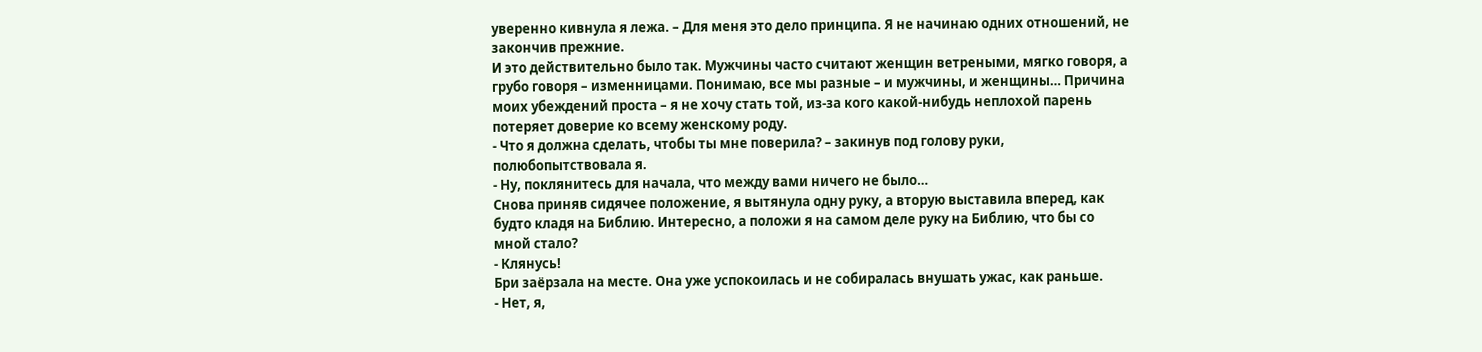уверенно кивнула я лежа. – Для меня это дело принципа. Я не начинаю одних отношений, не закончив прежние.
И это действительно было так. Мужчины часто считают женщин ветреными, мягко говоря, а грубо говоря – изменницами. Понимаю, все мы разные – и мужчины, и женщины… Причина моих убеждений проста – я не хочу стать той, из-за кого какой-нибудь неплохой парень потеряет доверие ко всему женскому роду.
- Что я должна сделать, чтобы ты мне поверила? – закинув под голову руки, полюбопытствовала я.
- Ну, поклянитесь для начала, что между вами ничего не было…
Снова приняв сидячее положение, я вытянула одну руку, а вторую выставила вперед, как будто кладя на Библию. Интересно, а положи я на самом деле руку на Библию, что бы со мной стало?
- Клянусь!
Бри заёрзала на месте. Она уже успокоилась и не собиралась внушать ужас, как раньше.
- Нет, я,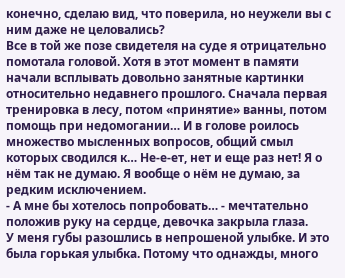конечно, сделаю вид, что поверила, но неужели вы с ним даже не целовались?
Все в той же позе свидетеля на суде я отрицательно помотала головой. Хотя в этот момент в памяти начали всплывать довольно занятные картинки относительно недавнего прошлого. Сначала первая тренировка в лесу, потом «принятие» ванны, потом помощь при недомогании… И в голове роилось множество мысленных вопросов, общий смыл которых сводился к… Не-е-ет, нет и еще раз нет! Я о нём так не думаю. Я вообще о нём не думаю, за редким исключением.
- А мне бы хотелось попробовать… - мечтательно положив руку на сердце, девочка закрыла глаза.
У меня губы разошлись в непрошеной улыбке. И это была горькая улыбка. Потому что однажды, много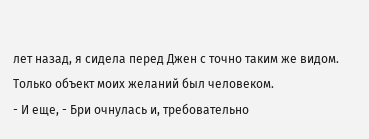лет назад, я сидела перед Джен с точно таким же видом. Только объект моих желаний был человеком.
- И еще, - Бри очнулась и, требовательно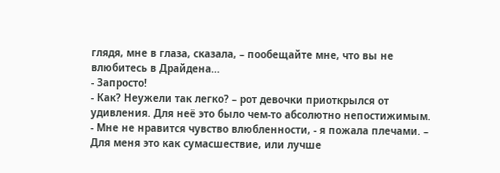глядя, мне в глаза, сказала, – пообещайте мне, что вы не влюбитесь в Драйдена…
- Запросто!
- Как? Неужели так легко? – рот девочки приоткрылся от удивления. Для неё это было чем-то абсолютно непостижимым.
- Мне не нравится чувство влюбленности, - я пожала плечами. – Для меня это как сумасшествие, или лучше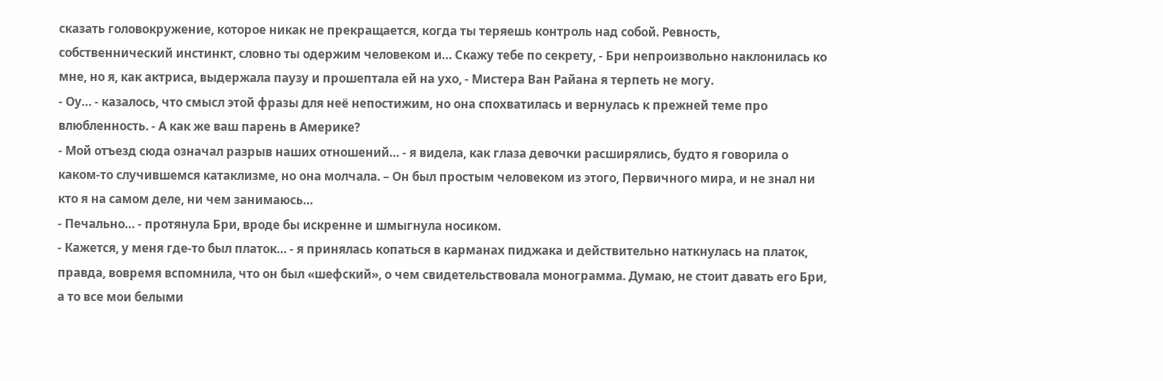сказать головокружение, которое никак не прекращается, когда ты теряешь контроль над собой. Ревность, собственнический инстинкт, словно ты одержим человеком и… Скажу тебе по секрету, - Бри непроизвольно наклонилась ко мне, но я, как актриса, выдержала паузу и прошептала ей на ухо, - Мистера Ван Райана я терпеть не могу.
- Оу… - казалось, что смысл этой фразы для неё непостижим, но она спохватилась и вернулась к прежней теме про влюбленность. - А как же ваш парень в Америке?
- Мой отъезд сюда означал разрыв наших отношений… - я видела, как глаза девочки расширялись, будто я говорила о каком-то случившемся катаклизме, но она молчала. – Он был простым человеком из этого, Первичного мира, и не знал ни кто я на самом деле, ни чем занимаюсь…
- Печально… - протянула Бри, вроде бы искренне и шмыгнула носиком.
- Кажется, у меня где-то был платок… - я принялась копаться в карманах пиджака и действительно наткнулась на платок, правда, вовремя вспомнила, что он был «шефский», о чем свидетельствовала монограмма. Думаю, не стоит давать его Бри, а то все мои белыми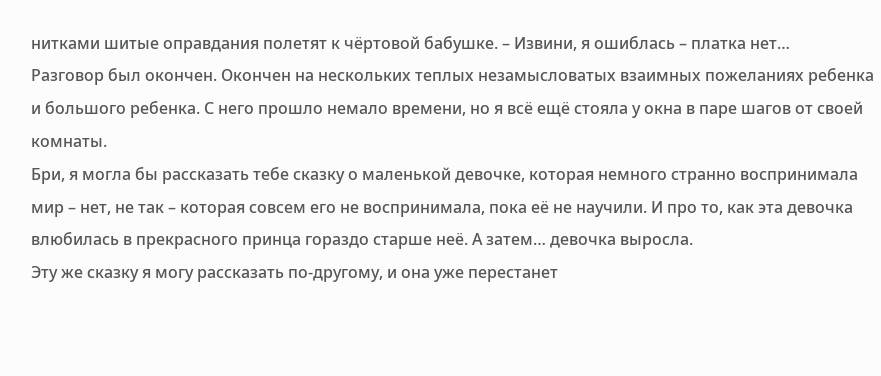нитками шитые оправдания полетят к чёртовой бабушке. – Извини, я ошиблась – платка нет…
Разговор был окончен. Окончен на нескольких теплых незамысловатых взаимных пожеланиях ребенка и большого ребенка. С него прошло немало времени, но я всё ещё стояла у окна в паре шагов от своей комнаты.
Бри, я могла бы рассказать тебе сказку о маленькой девочке, которая немного странно воспринимала мир – нет, не так – которая совсем его не воспринимала, пока её не научили. И про то, как эта девочка влюбилась в прекрасного принца гораздо старше неё. А затем… девочка выросла.
Эту же сказку я могу рассказать по-другому, и она уже перестанет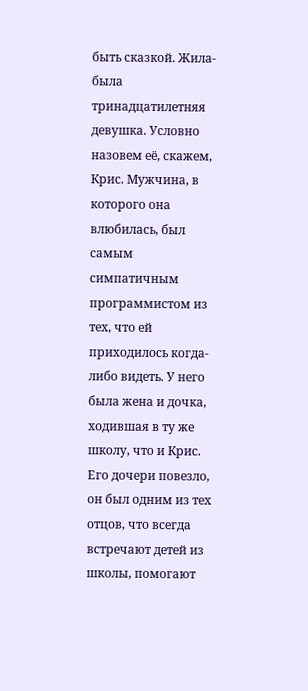быть сказкой. Жила-была тринадцатилетняя девушка. Условно назовем её, скажем, Крис. Мужчина, в которого она влюбилась, был самым симпатичным программистом из тех, что ей приходилось когда-либо видеть. У него была жена и дочка, ходившая в ту же школу, что и Крис. Его дочери повезло, он был одним из тех отцов, что всегда встречают детей из школы, помогают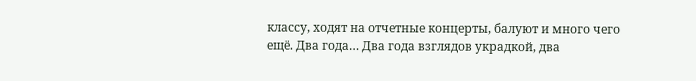классу, ходят на отчетные концерты, балуют и много чего ещё. Два года… Два года взглядов украдкой, два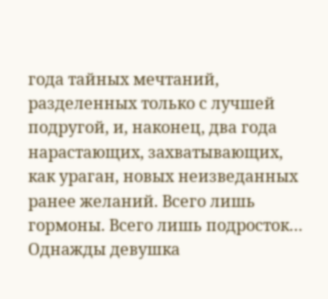года тайных мечтаний, разделенных только с лучшей подругой, и, наконец, два года нарастающих, захватывающих, как ураган, новых неизведанных ранее желаний. Всего лишь гормоны. Всего лишь подросток… Однажды девушка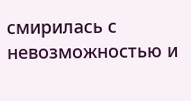смирилась с невозможностью и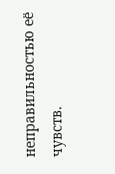неправильностью её чувств.